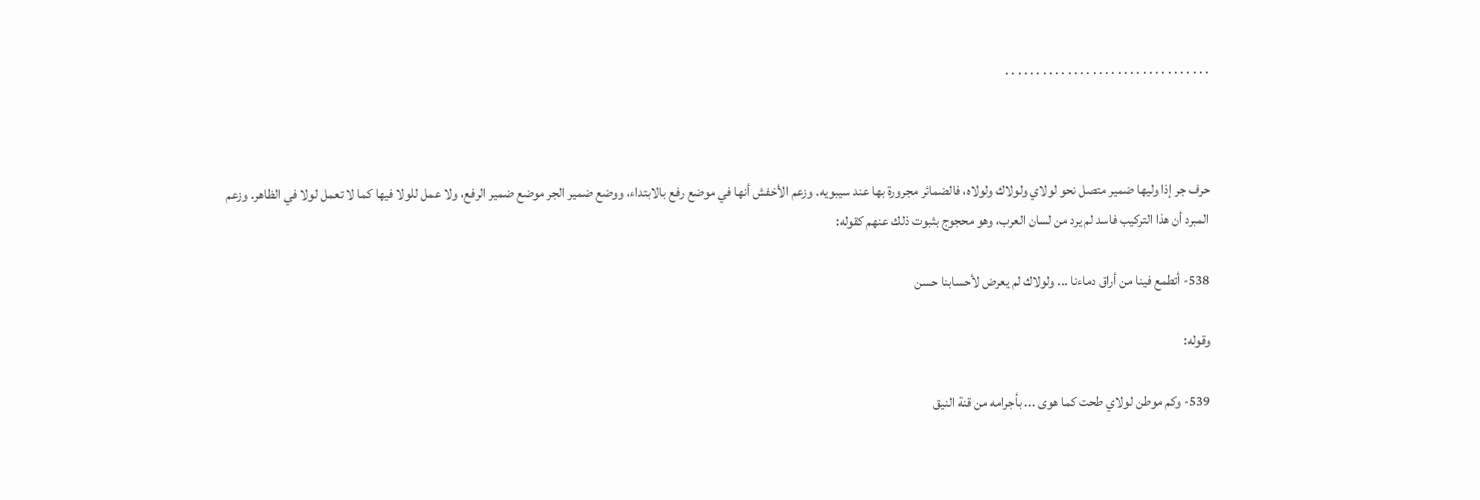. . . . . . . . . . . . . . . . . . . . . . . . . . . . . . . . .



حرف جر إذا وليها ضمير متصل نحو لولاي ولولاك ولولاه، فالضمائر مجرورة بها عند سيبويه. وزعم الأخفش أنها في موضع رفع بالابتداء، ووضع ضمير الجر موضع ضمير الرفع، ولا عمل للولا فيها كما لا تعمل لولا في الظاهر. وزعم المبرد أن هذا التركيب فاسد لم يرد من لسان العرب، وهو محجوج بثبوت ذلك عنهم كقوله:

538- أتطمع فينا من أراق دماءنا ... ولولاك لم يعرض لأحسابنا حسن

وقوله:

539- وكم موطن لولاي طحت كما هوى ... بأجرامه من قنة النيق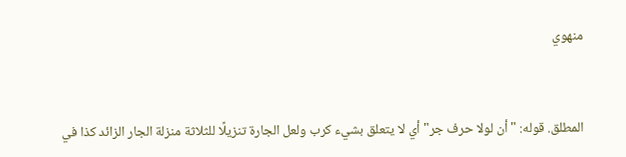منهوي



المطلق. قوله: "أن لولا حرف جر" أي لا يتعلق بشيء كرب ولعل الجارة تنزيلًا للثلاثة منزلة الجار الزائد كذا في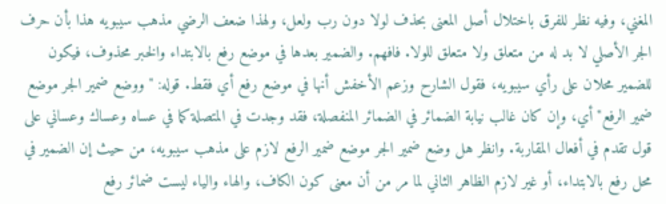المغني، وفيه نظر للفرق باختلال أصل المعنى بحذف لولا دون رب ولعل، ولهذا ضعف الرضي مذهب سيبويه هذا بأن حرف الجر الأصلي لا بد له من متعلق ولا متعلق للولا. فافهم. والضمير بعدها في موضع رفع بالابتداء والخبر محذوف، فيكون للضمير محلان على رأي سيبويه، فقول الشارح وزعم الأخفش أنها في موضع رفع أي فقط. قوله: "ووضع ضمير الجر موضع ضمير الرفع" أي، وإن كان غالب نيابة الضمائر في الضمائر المنفصلة، فقد وجدت في المتصلة كما في عساه وعساك وعساني على قول تقدم في أفعال المقاربة. وانظر هل وضع ضمير الجر موضع ضمير الرفع لازم على مذهب سيبويه، من حيث إن الضمير في محل رفع بالابتداء، أو غير لازم الظاهر الثاني لما مر من أن معنى كون الكاف، والهاء والياء ليست ضمائر رفع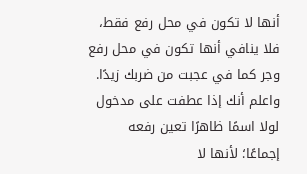أنها لا تكون في محل رفع فقط، فلا ينافي أنها تكون في محل رفع وجر كما في عجبت من ضربك زيدًا. واعلم أنك إذا عطفت على مدخول لولا اسمًا ظاهرًا تعين رفعه إجماعًا؛ لأنها لا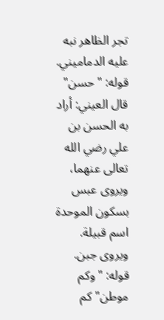تجر الظاهر نبه عليه الدماميني. قوله: "حسن" قال العيني: أراد به الحسن بن علي رضي الله تعالى عنهما، ويروى عبس بسكون الموحدة اسم قبيلة. ويروى جبن. قوله: "وكم موطن" كم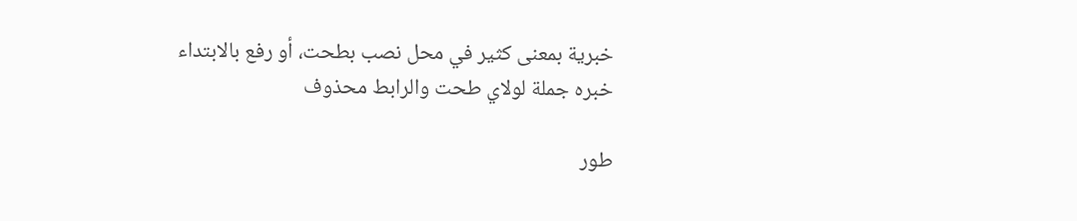خبرية بمعنى كثير في محل نصب بطحت، أو رفع بالابتداء خبره جملة لولاي طحت والرابط محذوف

طور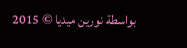بواسطة نورين ميديا © 2015